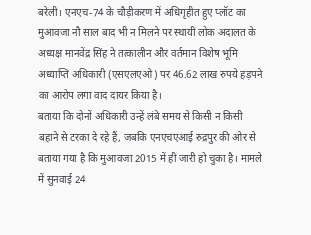बरेली। एनएच-74 के चौड़ीकरण में अधिगृहीत हुए प्लॉट का मुआवजा नौ साल बाद भी न मिलने पर स्थायी लोक अदालत के अध्यक्ष मानवेंद्र सिंह ने तत्कालीन और वर्तमान विशेष भूमि अध्याप्ति अधिकारी (एसएलएओ) पर 46.62 लाख रुपये हड़पने का आरोप लगा वाद दायर किया है।
बताया कि दोनों अधिकारी उन्हें लंबे समय से किसी न किसी बहाने से टरका दे रहे हैं, जबकि एनएचएआई रुद्रपुर की ओर से बताया गया है कि मुआवजा 2015 में ही जारी हो चुका है। मामले में सुनवाई 24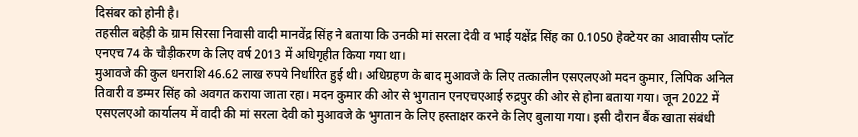दिसंबर को होनी है।
तहसील बहेड़ी के ग्राम सिरसा निवासी वादी मानवेंद्र सिंह ने बताया कि उनकी मां सरला देवी व भाई यक्षेंद्र सिंह का 0.1050 हेक्टेयर का आवासीय प्लॉट एनएच 74 के चौड़ीकरण के लिए वर्ष 2013 में अधिगृहीत किया गया था।
मुआवजे की कुल धनराशि 46.62 लाख रुपये निर्धारित हुई थी। अधिग्रहण के बाद मुआवजे के लिए तत्कालीन एसएलएओ मदन कुमार, लिपिक अनिल तिवारी व डम्मर सिंह को अवगत कराया जाता रहा। मदन कुमार की ओर से भुगतान एनएचएआई रुद्रपुर की ओर से होना बताया गया। जून 2022 में एसएलएओ कार्यालय में वादी की मां सरला देवी को मुआवजे के भुगतान के लिए हस्ताक्षर करने के लिए बुलाया गया। इसी दौरान बैंक खाता संबंधी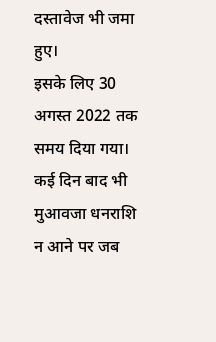दस्तावेज भी जमा हुए।
इसके लिए 30 अगस्त 2022 तक समय दिया गया। कई दिन बाद भी मुआवजा धनराशि न आने पर जब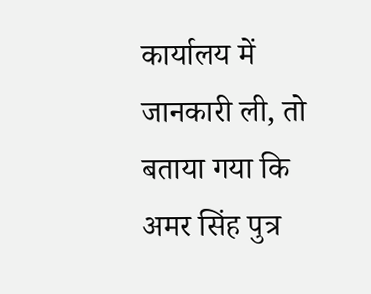कार्यालय में जानकारी ली, तो बताया गया कि अमर सिंह पुत्र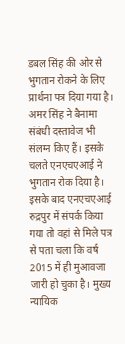डबल सिंह की ओर से भुगतान रोकने के लिए प्रार्थना पत्र दिया गया है। अमर सिंह ने बैनामा संबंधी दस्तावेज भी संलग्न किए हैं। इसके चलते एनएचएआई ने भुगतान रोक दिया है। इसके बाद एनएचएआई रुद्रपुर में संपर्क किया गया तो वहां से मिले पत्र से पता चला कि वर्ष 2015 में ही मुआवजा जारी हो चुका है। मुख्य न्यायिक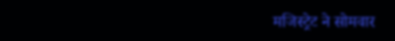मजिस्ट्रेट ने सोमवार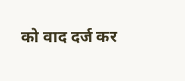को वाद दर्ज कर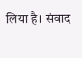लिया है। संवाद